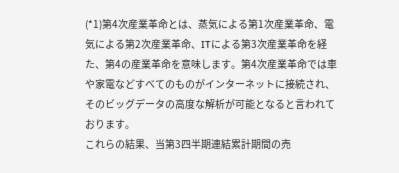(*1)第4次産業革命とは、蒸気による第1次産業革命、電気による第2次産業革命、ITによる第3次産業革命を経た、第4の産業革命を意味します。第4次産業革命では車や家電などすべてのものがインターネットに接続され、そのビッグデータの高度な解析が可能となると言われております。
これらの結果、当第3四半期連結累計期間の売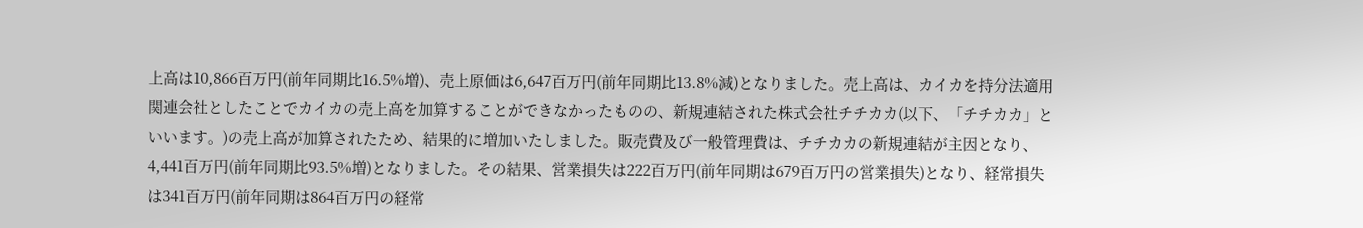上高は10,866百万円(前年同期比16.5%増)、売上原価は6,647百万円(前年同期比13.8%減)となりました。売上高は、カイカを持分法適用関連会社としたことでカイカの売上高を加算することができなかったものの、新規連結された株式会社チチカカ(以下、「チチカカ」といいます。)の売上高が加算されたため、結果的に増加いたしました。販売費及び一般管理費は、チチカカの新規連結が主因となり、4,441百万円(前年同期比93.5%増)となりました。その結果、営業損失は222百万円(前年同期は679百万円の営業損失)となり、経常損失は341百万円(前年同期は864百万円の経常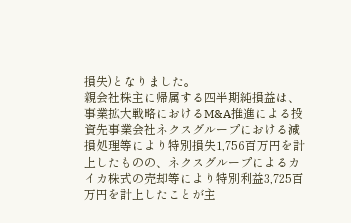損失)となりました。
親会社株主に帰属する四半期純損益は、事業拡大戦略におけるM&A推進による投資先事業会社ネクスグループにおける減損処理等により特別損失1,756百万円を計上したものの、ネクスグループによるカイカ株式の売却等により特別利益3,725百万円を計上したことが主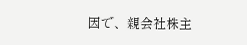因で、親会社株主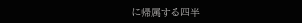に帰属する四半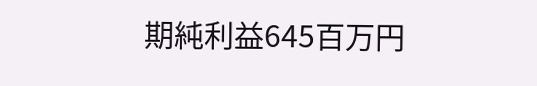期純利益645百万円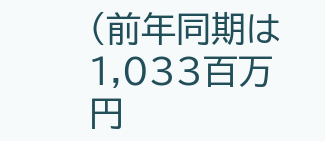(前年同期は1,033百万円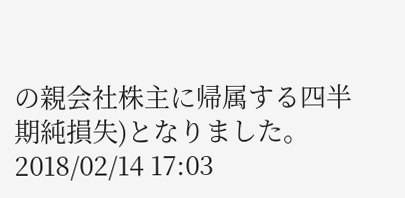の親会社株主に帰属する四半期純損失)となりました。
2018/02/14 17:03